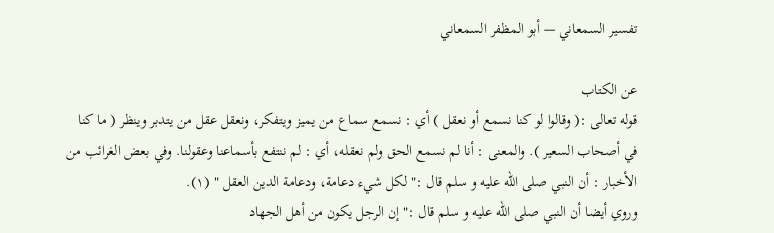تفسير السمعاني — أبو المظفر السمعاني

عن الكتاب
قوله تعالى :( وقالوا لو كنا نسمع أو نعقل ) أي : نسمع سماع من يميز ويتفكر، ونعقل عقل من يتدبر وينظر ( ما كنا في أصحاب السعير ). والمعنى : أنا لم نسمع الحق ولم نعقله، أي : لم ننتفع بأسماعنا وعقولنا. وفي بعض الغرائب من الأخبار : أن النبي صلى الله عليه و سلم قال :" لكل شيء دعامة، ودعامة الدين العقل " (١).
وروي أيضا أن النبي صلى الله عليه و سلم قال :" إن الرجل يكون من أهل الجهاد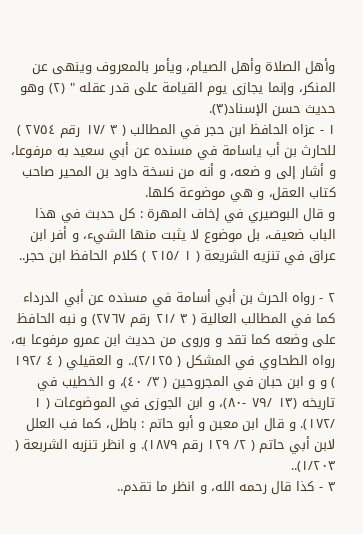وأهل الصلاة وأهل الصيام، ويأمر بالمعروف وينهى عن المنكر، وإنما يجازى يوم القيامة على قدر عقله " (٢) وهو حديث حسن الإسناد(٣).
١ - عزاه الحافظ ابن حجر في المطالب ( ٣ /١٧ رقم ٢٧٥٤ ) للحارث بن أب ياسامة في مسنده عن أبي سعيد به مرفوعا، و أشار إلى و ضعه، و أنه من نسخة داود بن المحير صاحب كتاب العقل، و هي موضوعة كلها.
و قال البوصيري في إخاف المهرة : كل حدبث في هذا الباب ضعيف، بل موضوع لا يثبت منها الشيء، و أفر ابن عراق في تنزيه الشريعة ( ١ /٢١٥ ) كلام الحافظ ابن حجر..

٢ - رواه الحرث بن أبي أسامة في مسنده عن أبي الدرداء كما في المطالب العالية ( ٣ /٢١ رقم ٢٧٦٧) و نبه الحافظ على وضعه كما تقد و وروى من حديث ابن عمرو مرفوعا به، رواه الطحاوي في المشكل ( ٢/١٢٥).. و العقيلي ( ٤ /١٩٢ ) و و ابن حبان في المجروحين ( ٣/ ٤٠)، و الخطيب في تاريخه (١٣ /٧٩ -٨٠)، و ابن الجوزى في الموضوعات ( ١ /١٧٢). و قال ابن معبن و أبو حاتم : باطل، كما فب العلل لابن أبي حاتم ( ٢/ ١٢٩ رقم ١٨٧٩). و انظر تنزبه الشربعة ( ١/٢٠٣)..
٣ - كذا قال رحمه الله، و انظر ما تقدم..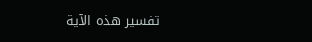تفسير هذه الآية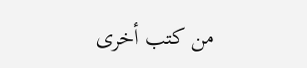من كتب أخرى